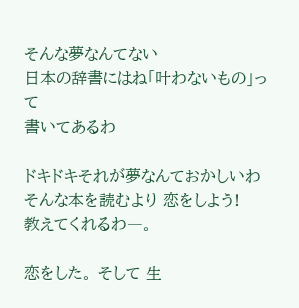そんな夢なんてない
日本の辞書にはね「叶わないもの」って
書いてあるわ

ドキドキそれが夢なんておかしいわ
そんな本を読むより 恋をしよう!
教えてくれるわ―。

恋をした。 そして 生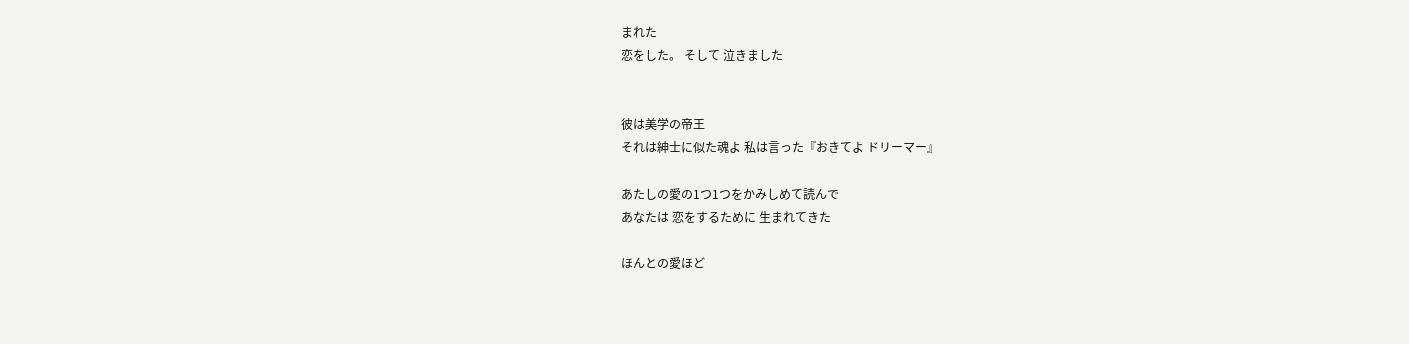まれた
恋をした。 そして 泣きました


彼は美学の帝王
それは紳士に似た魂よ 私は言った『おきてよ ドリーマー』

あたしの愛の1つ1つをかみしめて読んで
あなたは 恋をするために 生まれてきた

ほんとの愛ほど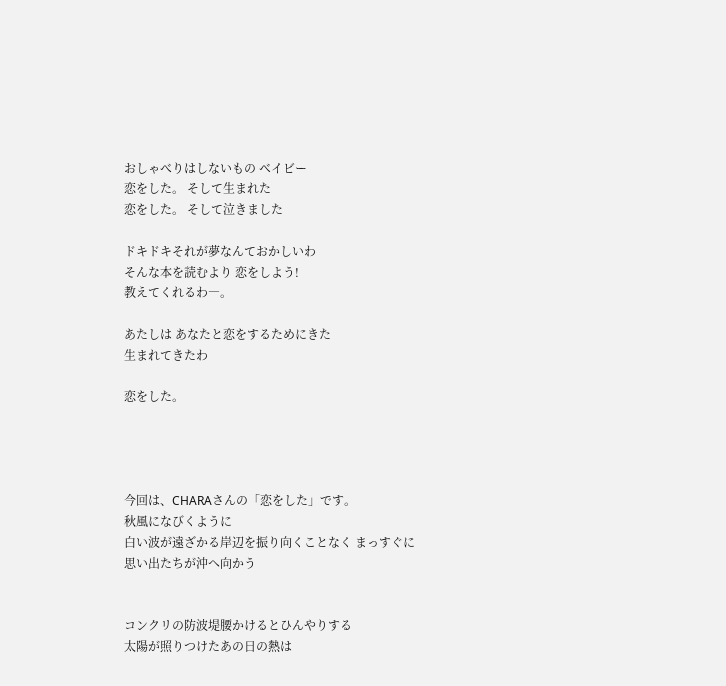おしゃべりはしないもの ベイビー
恋をした。 そして生まれた
恋をした。 そして泣きました

ドキドキそれが夢なんておかしいわ
そんな本を読むより 恋をしよう!
教えてくれるわ―。

あたしは あなたと恋をするためにきた
生まれてきたわ

恋をした。




今回は、CHARAさんの「恋をした」です。
秋風になびくように
白い波が遠ざかる岸辺を振り向くことなく まっすぐに
思い出たちが沖へ向かう


コンクリの防波堤腰かけるとひんやりする
太陽が照りつけたあの日の熱は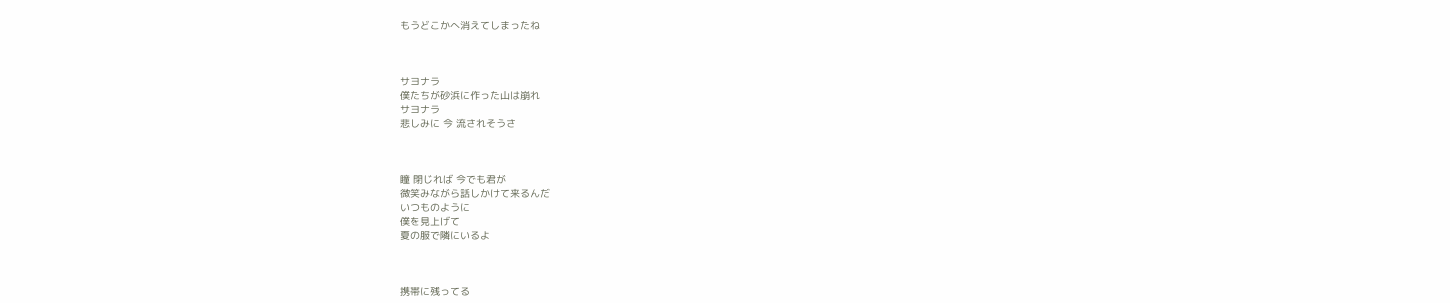もうどこかへ消えてしまったね



サヨナラ
僕たちが砂浜に作った山は崩れ
サヨナラ
悲しみに 今 流されそうさ



瞳 閉じれば 今でも君が
微笑みながら話しかけて来るんだ
いつものように
僕を見上げて
夏の服で隣にいるよ



携帯に残ってる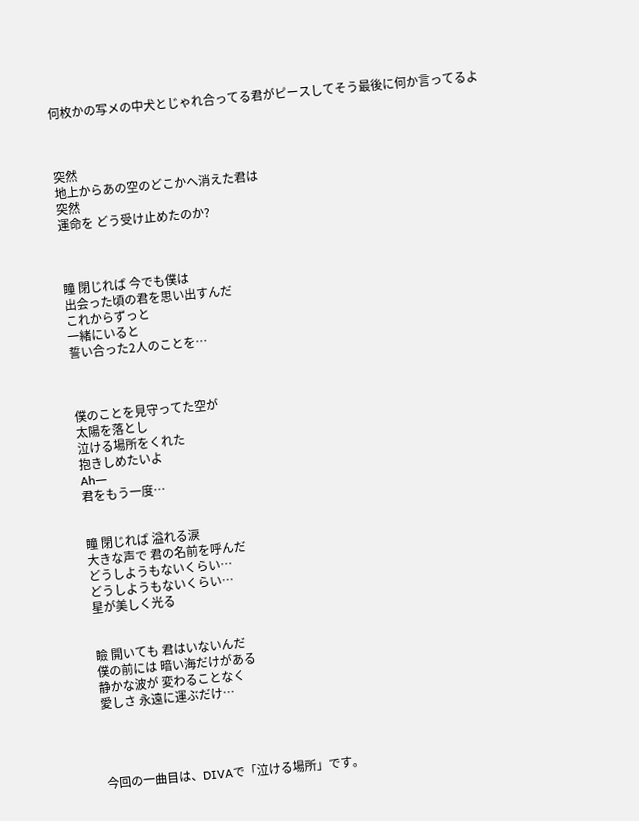何枚かの写メの中犬とじゃれ合ってる君がピースしてそう最後に何か言ってるよ



突然
地上からあの空のどこかへ消えた君は
突然
運命を どう受け止めたのか?



瞳 閉じれば 今でも僕は
出会った頃の君を思い出すんだ
これからずっと
一緒にいると
誓い合った2人のことを…



僕のことを見守ってた空が
太陽を落とし
泣ける場所をくれた
抱きしめたいよ
Ah―
君をもう一度…


瞳 閉じれば 溢れる涙
大きな声で 君の名前を呼んだ
どうしようもないくらい…
どうしようもないくらい…
星が美しく光る


瞼 開いても 君はいないんだ
僕の前には 暗い海だけがある
静かな波が 変わることなく
愛しさ 永遠に運ぶだけ…




今回の一曲目は、DIVAで「泣ける場所」です。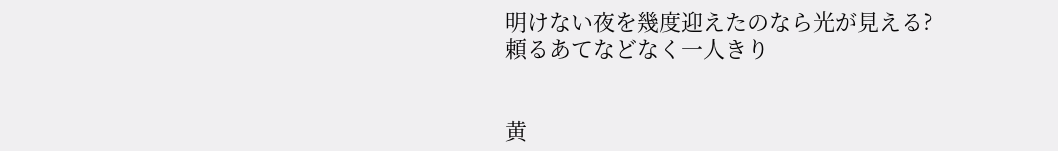明けない夜を幾度迎えたのなら光が見える?
頼るあてなどなく一人きり


黄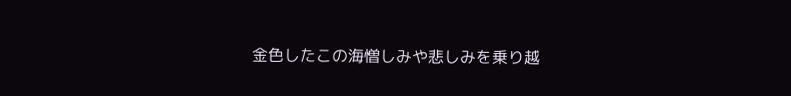金色したこの海憎しみや悲しみを乗り越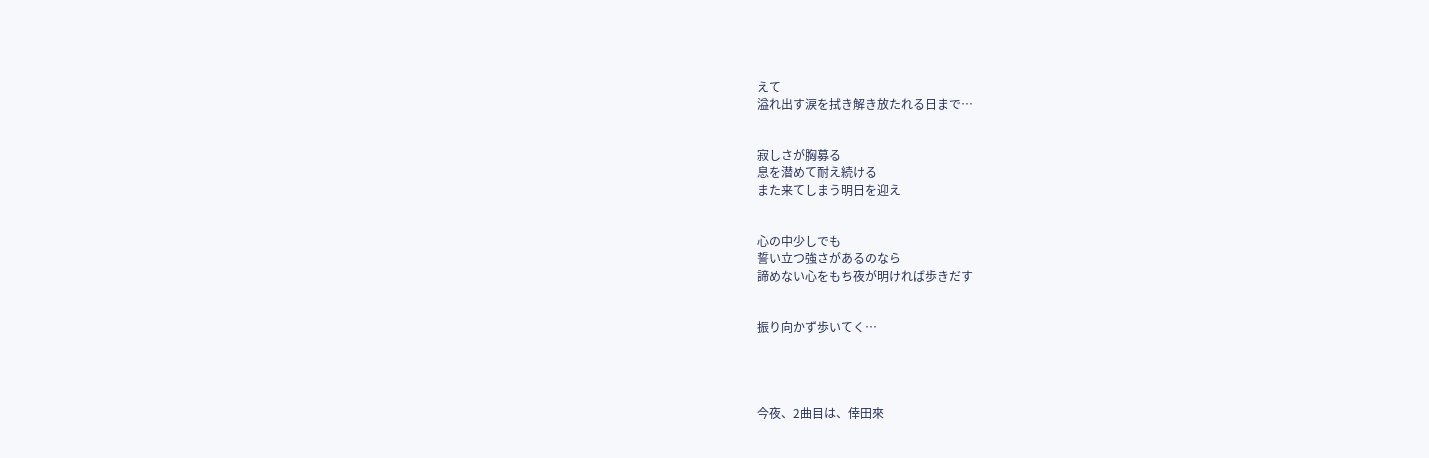えて
溢れ出す涙を拭き解き放たれる日まで…


寂しさが胸募る
息を潜めて耐え続ける
また来てしまう明日を迎え


心の中少しでも
誓い立つ強さがあるのなら
諦めない心をもち夜が明ければ歩きだす


振り向かず歩いてく…




今夜、2曲目は、倖田來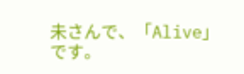未さんで、「Alive」です。